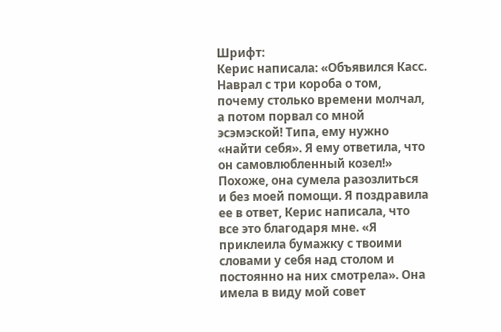Шрифт:
Керис написала: «Объявился Касс. Наврал с три короба о том, почему столько времени молчал, а потом порвал со мной эсэмэской! Типа, ему нужно «найти себя». Я ему ответила, что он самовлюбленный козел!»
Похоже, она сумела разозлиться и без моей помощи. Я поздравила ее в ответ, Керис написала, что все это благодаря мне. «Я приклеила бумажку с твоими словами у себя над столом и постоянно на них смотрела». Она имела в виду мой совет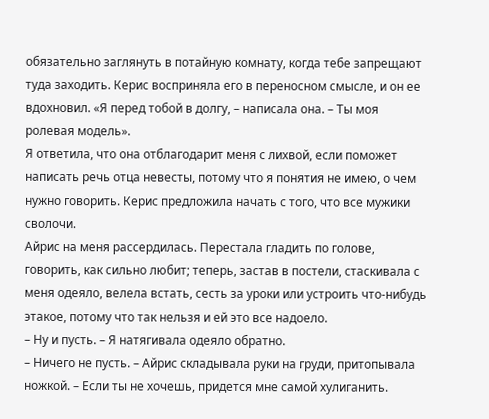обязательно заглянуть в потайную комнату, когда тебе запрещают туда заходить. Керис восприняла его в переносном смысле, и он ее вдохновил. «Я перед тобой в долгу, – написала она. – Ты моя ролевая модель».
Я ответила, что она отблагодарит меня с лихвой, если поможет написать речь отца невесты, потому что я понятия не имею, о чем нужно говорить. Керис предложила начать с того, что все мужики сволочи.
Айрис на меня рассердилась. Перестала гладить по голове, говорить, как сильно любит; теперь, застав в постели, стаскивала с меня одеяло, велела встать, сесть за уроки или устроить что-нибудь этакое, потому что так нельзя и ей это все надоело.
– Ну и пусть. – Я натягивала одеяло обратно.
– Ничего не пусть. – Айрис складывала руки на груди, притопывала ножкой. – Если ты не хочешь, придется мне самой хулиганить.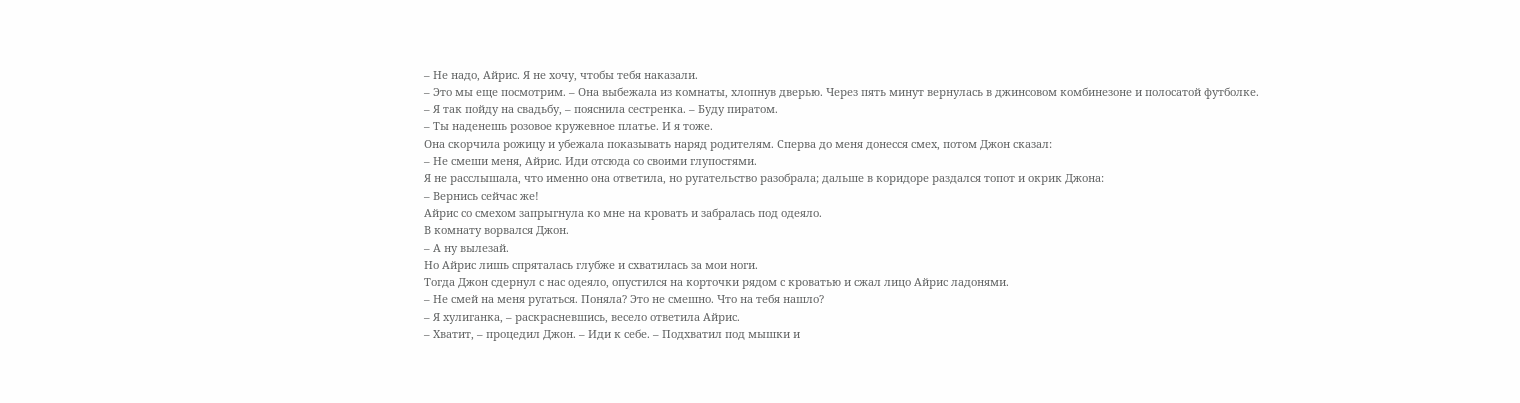– Не надо, Айрис. Я не хочу, чтобы тебя наказали.
– Это мы еще посмотрим. – Она выбежала из комнаты, хлопнув дверью. Через пять минут вернулась в джинсовом комбинезоне и полосатой футболке.
– Я так пойду на свадьбу, – пояснила сестренка. – Буду пиратом.
– Ты наденешь розовое кружевное платье. И я тоже.
Она скорчила рожицу и убежала показывать наряд родителям. Сперва до меня донесся смех, потом Джон сказал:
– Не смеши меня, Айрис. Иди отсюда со своими глупостями.
Я не расслышала, что именно она ответила, но ругательство разобрала; дальше в коридоре раздался топот и окрик Джона:
– Вернись сейчас же!
Айрис со смехом запрыгнула ко мне на кровать и забралась под одеяло.
В комнату ворвался Джон.
– А ну вылезай.
Но Айрис лишь спряталась глубже и схватилась за мои ноги.
Тогда Джон сдернул с нас одеяло, опустился на корточки рядом с кроватью и сжал лицо Айрис ладонями.
– Не смей на меня ругаться. Поняла? Это не смешно. Что на тебя нашло?
– Я хулиганка, – раскрасневшись, весело ответила Айрис.
– Хватит, – процедил Джон. – Иди к себе. – Подхватил под мышки и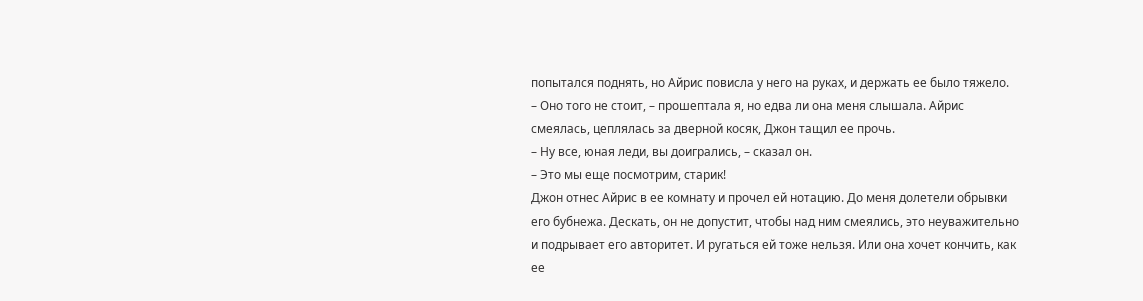попытался поднять, но Айрис повисла у него на руках, и держать ее было тяжело.
– Оно того не стоит, – прошептала я, но едва ли она меня слышала. Айрис смеялась, цеплялась за дверной косяк, Джон тащил ее прочь.
– Ну все, юная леди, вы доигрались, – сказал он.
– Это мы еще посмотрим, старик!
Джон отнес Айрис в ее комнату и прочел ей нотацию. До меня долетели обрывки его бубнежа. Дескать, он не допустит, чтобы над ним смеялись, это неуважительно и подрывает его авторитет. И ругаться ей тоже нельзя. Или она хочет кончить, как ее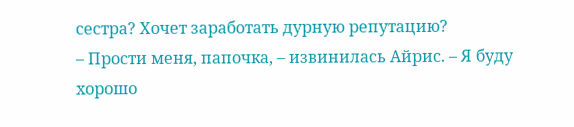сестра? Хочет заработать дурную репутацию?
– Прости меня, папочка, – извинилась Айрис. – Я буду хорошо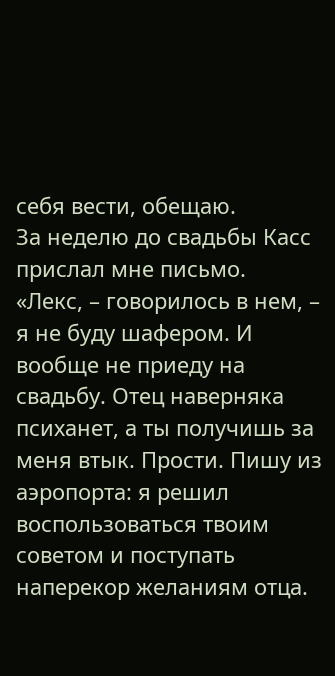себя вести, обещаю.
За неделю до свадьбы Касс прислал мне письмо.
«Лекс, – говорилось в нем, – я не буду шафером. И вообще не приеду на свадьбу. Отец наверняка психанет, а ты получишь за меня втык. Прости. Пишу из аэропорта: я решил воспользоваться твоим советом и поступать наперекор желаниям отца.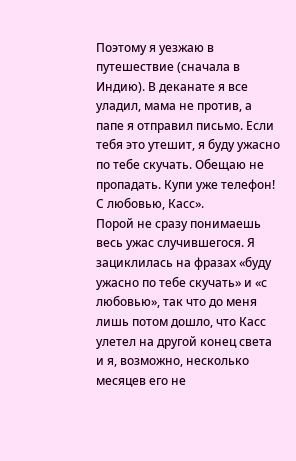Поэтому я уезжаю в путешествие (сначала в Индию). В деканате я все уладил, мама не против, а папе я отправил письмо. Если тебя это утешит, я буду ужасно по тебе скучать. Обещаю не пропадать. Купи уже телефон! С любовью, Касс».
Порой не сразу понимаешь весь ужас случившегося. Я зациклилась на фразах «буду ужасно по тебе скучать» и «с любовью», так что до меня лишь потом дошло, что Касс улетел на другой конец света и я, возможно, несколько месяцев его не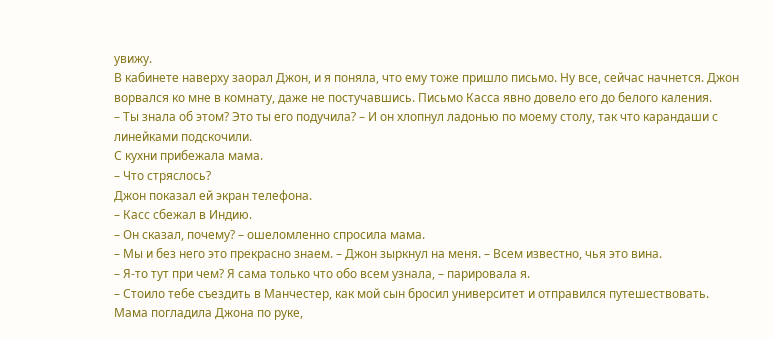увижу.
В кабинете наверху заорал Джон, и я поняла, что ему тоже пришло письмо. Ну все, сейчас начнется. Джон ворвался ко мне в комнату, даже не постучавшись. Письмо Касса явно довело его до белого каления.
– Ты знала об этом? Это ты его подучила? – И он хлопнул ладонью по моему столу, так что карандаши с линейками подскочили.
С кухни прибежала мама.
– Что стряслось?
Джон показал ей экран телефона.
– Касс сбежал в Индию.
– Он сказал, почему? – ошеломленно спросила мама.
– Мы и без него это прекрасно знаем. – Джон зыркнул на меня. – Всем известно, чья это вина.
– Я-то тут при чем? Я сама только что обо всем узнала, – парировала я.
– Стоило тебе съездить в Манчестер, как мой сын бросил университет и отправился путешествовать.
Мама погладила Джона по руке,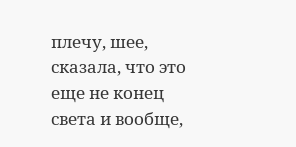плечу, шее, сказала, что это еще не конец света и вообще,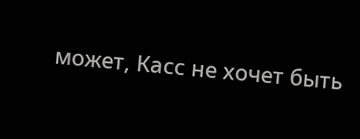может, Касс не хочет быть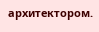архитектором.